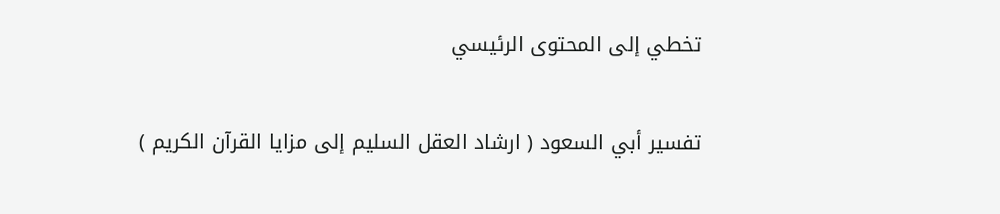تخطي إلى المحتوى الرئيسي

تفسير أبي السعود ( ارشاد العقل السليم إلى مزايا القرآن الكريم )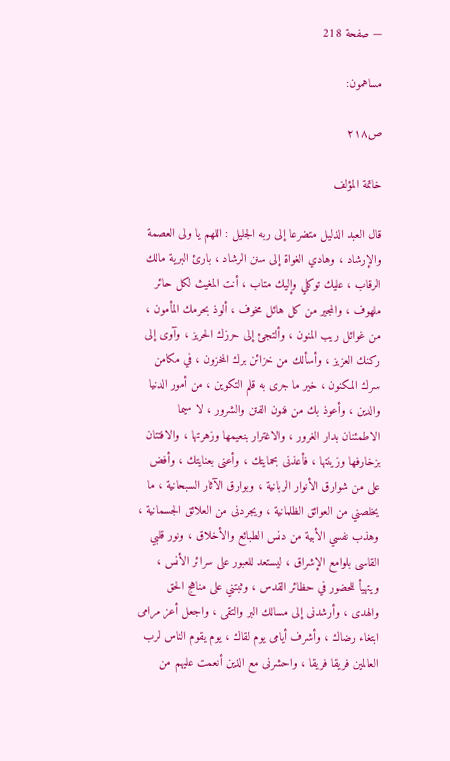— صفحة 218

مساهمون:

ص٢١٨

خاتمة المؤلف

قال العبد الذليل متضرعا إلى ربه الجليل : اللهم يا ولى العصمة والإرشاد ، وهادي الغواة إلى سنن الرشاد ، بارئ البرية مالك الرقاب ، عليك توكلي وإليك متاب ، أنت المغيث لكل حائر ملهوف ، والمجير من كل هائل مخوف ، ألوذ بحرمك المأمون ، من غوائل ريب المنون ، وألتجئ إلى حرزك الحريز ، وآوى إلى ركنك العزيز ، وأسألك من خزائن برك المخزون ، في مكامن سرك المكنون ، خير ما جرى به قلم التكوين ، من أمور الدنيا والدين ، وأعوذ بك من فنون الفتن والشرور ، لا سيما الاطمئنان بدار الغرور ، والاغترار بنعيمها وزهرتها ، والافتتان بزخارفها وزينتها ، فأعذنى بحمايتك ، وأعنى بعنايتك ، وأفض على من شوارق الأنوار الربانية ، وبوارق الآثار السبحانية ، ما يخلصني من العوائق الظلمانية ، ويجردنى من العلائق الجسمانية ، وهذب نفسي الأبية من دنس الطبائع والأخلاق ، ونور قلبي القاسى بلوامع الإشراق ، ليستعد للعبور على سرائر الأنس ، ويتهيأ للحضور في حظائر القدس ، وثبتني على مناهج الحق والهدى ، وأرشدنى إلى مسالك البر والتقى ، واجعل أعز مرامى ابتغاء رضاك ، وأشرف أيامى يوم لقاك ، يوم يقوم الناس لرب العالمين فريقا فريقا ، واحشرنى مع الذين أنعمت عليهم من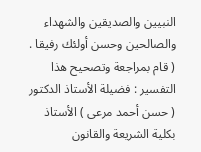النبيين والصديقين والشهداء والصالحين وحسن أولئك رفيقا . ( قام بمراجعة وتصحيح هذا التفسير : فضيلة الأستاذ الدكتور ( حسن أحمد مرعى ) الأستاذ بكلية الشريعة والقانون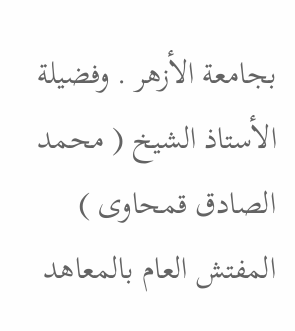بجامعة الأزهر . وفضيلة الأستاذ الشيخ ( محمد الصادق قمحاوى ) المفتش العام بالمعاهد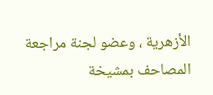الأزهرية ، وعضو لجنة مراجعة المصاحف بمشيخة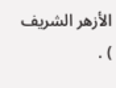الأزهر الشريف ) .